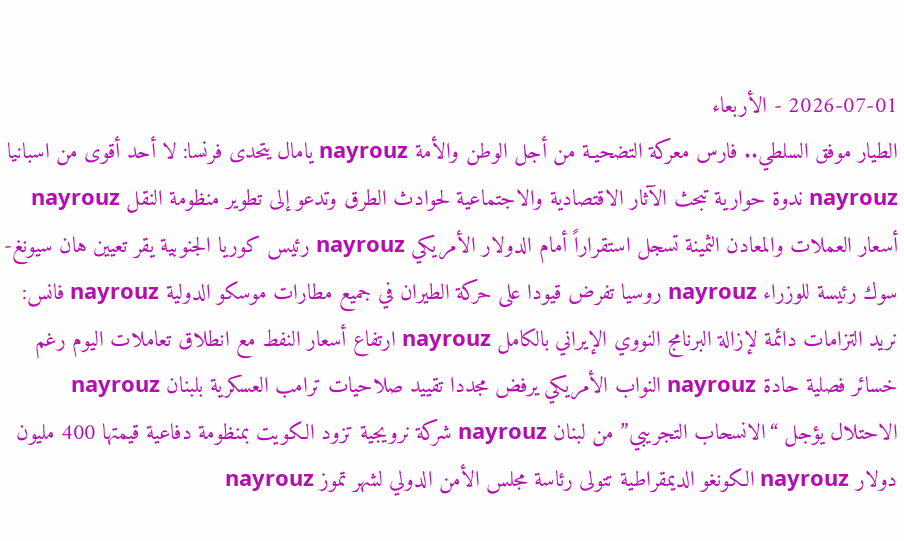2026-07-01 - الأربعاء
الطيار موفق السلطي.. فارس معركة التضحيـة من أجل الوطن والأمة nayrouz يامال يتحدى فرنسا: لا أحد أقوى من اسبانيا nayrouz ندوة حوارية تبحث الآثار الاقتصادية والاجتماعية لحوادث الطرق وتدعو إلى تطوير منظومة النقل nayrouz أسعار العملات والمعادن الثمينة تسجل استقراراً أمام الدولار الأمريكي nayrouz رئيس كوريا الجنوبية يقر تعيين هان سيونغ-سوك رئيسة للوزراء nayrouz روسيا تفرض قيودا على حركة الطيران في جميع مطارات موسكو الدولية nayrouz فانس: نريد التزامات دائمة لإزالة البرنامج النووي الإيراني بالكامل nayrouz ارتفاع أسعار النفط مع انطلاق تعاملات اليوم رغم خسائر فصلية حادة nayrouz النواب الأمريكي يرفض مجددا تقييد صلاحيات ترامب العسكرية بلبنان nayrouz الاحتلال يؤجل “الانسحاب التجريبي” من لبنان nayrouz شركة نرويجية تزود الكويت بمنظومة دفاعية قيمتها 400 مليون دولار nayrouz الكونغو الديمقراطية تتولى رئاسة مجلس الأمن الدولي لشهر تموز nayrouz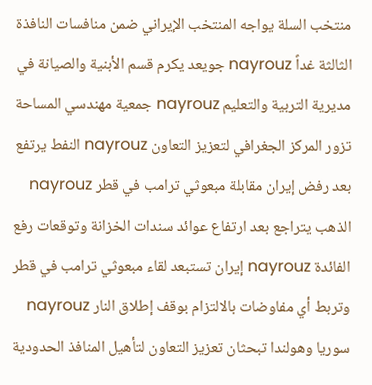منتخب السلة يواجه المنتخب الإيراني ضمن منافسات النافذة الثالثة غداً nayrouz جويعد يكرم قسم الأبنية والصيانة في مديرية التربية والتعليم nayrouz جمعية مهندسي المساحة تزور المركز الجغرافي لتعزيز التعاون nayrouz النفط يرتفع بعد رفض إيران مقابلة مبعوثي ترامب في قطر nayrouz الذهب يتراجع بعد ارتفاع عوائد سندات الخزانة وتوقعات رفع الفائدة nayrouz إيران تستبعد لقاء مبعوثي ترامب في قطر وتربط أي مفاوضات بالالتزام بوقف إطلاق النار nayrouz سوريا وهولندا تبحثان تعزيز التعاون لتأهيل المنافذ الحدودية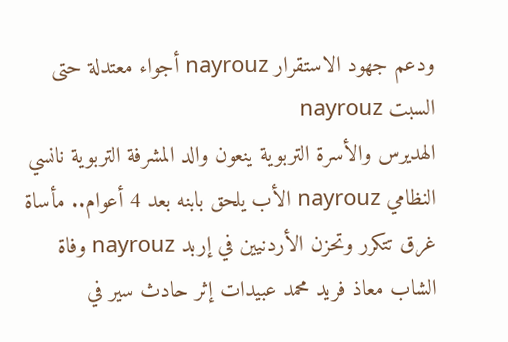ودعم جهود الاستقرار nayrouz أجواء معتدلة حتى السبت nayrouz
الهديرس والأسرة التربوية ينعون والد المشرفة التربوية نانسي النظامي nayrouz الأب يلحق بابنه بعد 4 أعوام.. مأساة غرق تتكرر وتحزن الأردنيين في إربد nayrouz وفاة الشاب معاذ فريد محمد عبيدات إثر حادث سير في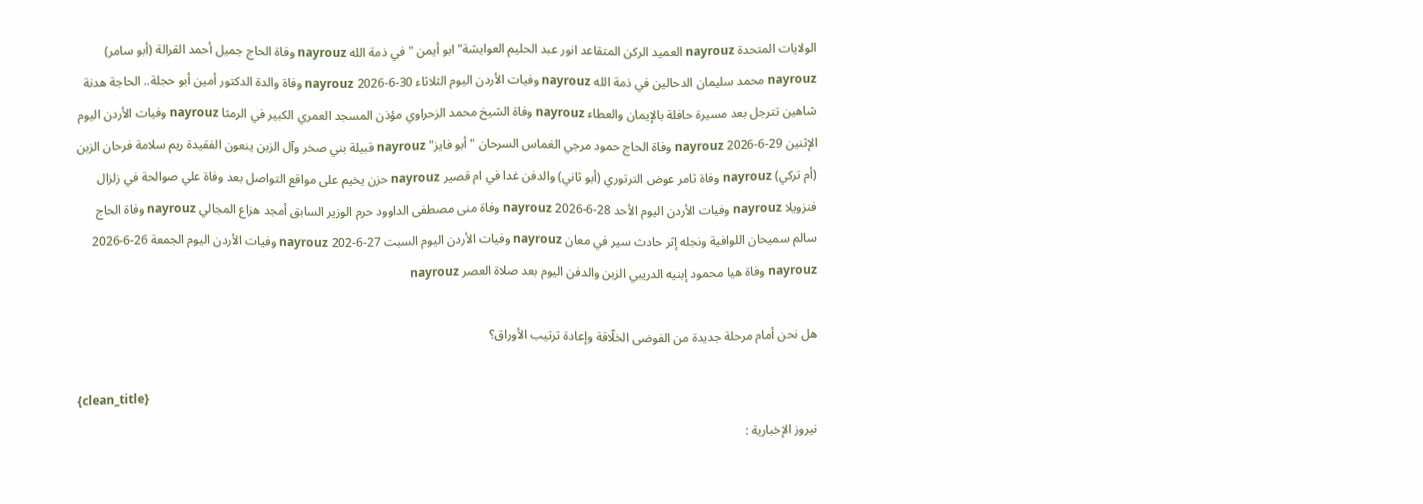الولايات المتحدة nayrouz العميد الركن المتقاعد انور عبد الحليم العوايشة" ابو أيمن " في ذمة الله nayrouz وفاة الحاج جميل أحمد القرالة (أبو سامر) nayrouz محمد سليمان الدحالين في ذمة الله nayrouz وفيات الأردن اليوم الثلاثاء 30-6-2026 nayrouz وفاة والدة الدكتور أمين أبو حجلة.. الحاجة هدنة شاهين تترجل بعد مسيرة حافلة بالإيمان والعطاء nayrouz وفاة الشيخ محمد الزحراوي مؤذن المسجد العمري الكبير في الرمثا nayrouz وفيات الأردن اليوم الإثنين 29-6-2026 nayrouz وفاة الحاج حمود مرجي الغماس السرحان "أبو فايز" nayrouz قبيلة بني صخر وآل الزبن ينعون الفقيدة ريم سلامة فرحان الزبن (أم تركي) nayrouz وفاة ثامر عوض الترتوري (أبو ثاني) والدفن غدا في ام قصير nayrouz حزن يخيم على مواقع التواصل بعد وفاة علي صوالحة في زلزال فنزويلا nayrouz وفيات الأردن اليوم الأحد 28-6-2026 nayrouz وفاة منى مصطفى الداوود حرم الوزير السابق أمجد هزاع المجالي nayrouz وفاة الحاج سالم سميحان اللوافية ونجله إثر حادث سير في معان nayrouz وفيات الأردن اليوم السبت 27-6-202 nayrouz وفيات الأردن اليوم الجمعة 26-6-2026 nayrouz وفاة هيا محمود إبنيه الدريبي الزبن والدفن اليوم بعد صلاة العصر nayrouz

هل نحن أمام مرحلة جديدة من الفوضى الخلّاقة وإعادة ترتيب الأوراق؟

{clean_title}
نيروز الإخبارية :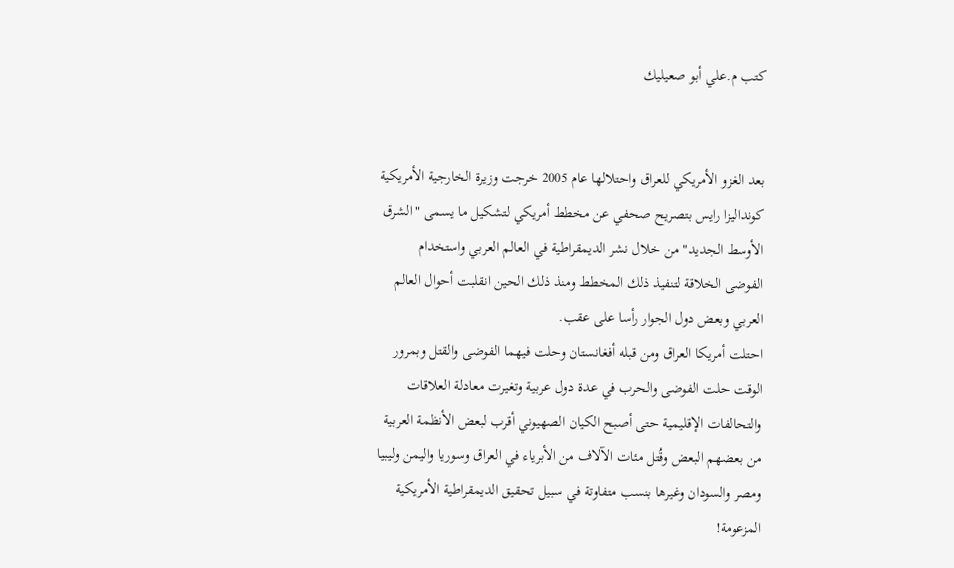كتب م.علي أبو صعيليك


بعد الغزو الأمريكي للعراق واحتلالها عام 2005 خرجت وزيرة الخارجية الأمريكية كونداليزا رايس بتصريح صحفي عن مخطط أمريكي لتشكيل ما يسمى "الشرق الأوسط الجديد" من خلال نشر الديمقراطية في العالم العربي واستخدام الفوضى الخلاقة لتنفيذ ذلك المخطط ومنذ ذلك الحين انقلبت أحوال العالم العربي وبعض دول الجوار رأسا على عقب.
احتلت أمريكا العراق ومن قبله أفغانستان وحلت فيهما الفوضى والقتل وبمرور الوقت حلت الفوضى والحرب في عدة دول عربية وتغيرت معادلة العلاقات والتحالفات الإقليمية حتى أصبح الكيان الصهيوني أقرب لبعض الأنظمة العربية من بعضهم البعض وقُتل مئات الآلاف من الأبرياء في العراق وسوريا واليمن وليبيا ومصر والسودان وغيرها بنسب متفاوتة في سبيل تحقيق الديمقراطية الأمريكية المزعومة!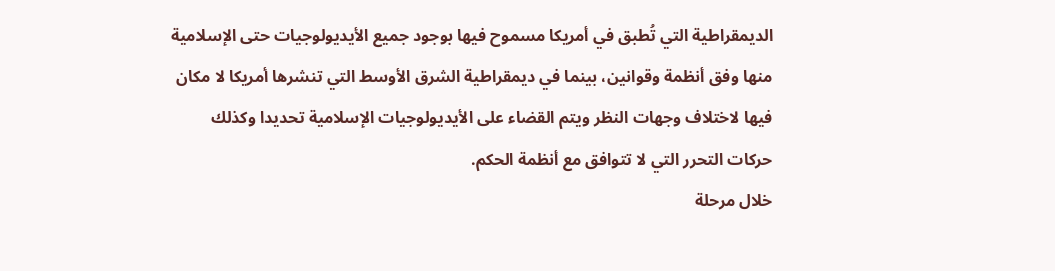الديمقراطية التي تُطبق في أمريكا مسموح فيها بوجود جميع الأيديولوجيات حتى الإسلامية منها وفق أنظمة وقوانين، بينما في ديمقراطية الشرق الأوسط التي تنشرها أمريكا لا مكان فيها لاختلاف وجهات النظر ويتم القضاء على الأيديولوجيات الإسلامية تحديدا وكذلك حركات التحرر التي لا تتوافق مع أنظمة الحكم.
خلال مرحلة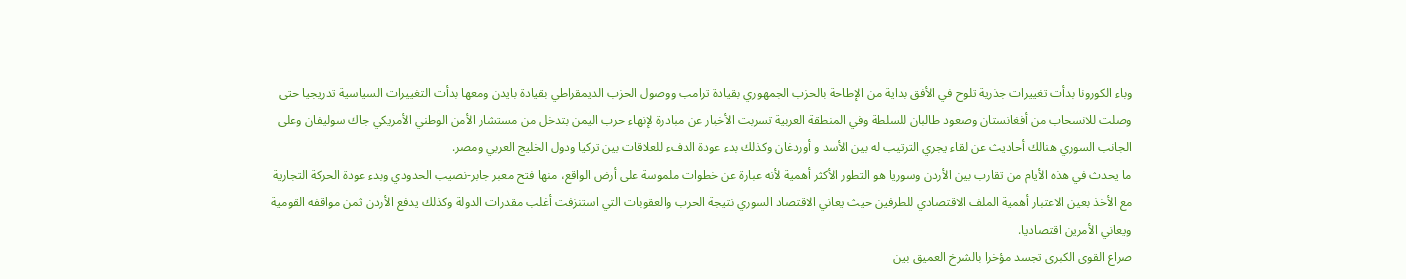وباء الكورونا بدأت تغييرات جذرية تلوح في الأفق بداية من الإطاحة بالحزب الجمهوري بقيادة ترامب ووصول الحزب الديمقراطي بقيادة بايدن ومعها بدأت التغييرات السياسية تدريجيا حتى وصلت للانسحاب من أفغانستان وصعود طالبان للسلطة وفي المنطقة العربية تسربت الأخبار عن مبادرة لإنهاء حرب اليمن بتدخل من مستشار الأمن الوطني الأمريكي جاك سوليفان وعلى الجانب السوري هنالك أحاديث عن لقاء يجري الترتيب له بين الأسد و أوردغان وكذلك بدء عودة الدفء للعلاقات بين تركيا ودول الخليج العربي ومصر.
ما يحدث في هذه الأيام من تقارب بين الأردن وسوريا هو التطور الأكثر أهمية لأنه عبارة عن خطوات ملموسة على أرض الواقع، منها فتح معبر جابر-نصيب الحدودي وبدء عودة الحركة التجارية مع الأخذ بعين الاعتبار أهمية الملف الاقتصادي للطرفين حيث يعاني الاقتصاد السوري نتيجة الحرب والعقوبات التي استنزفت أغلب مقدرات الدولة وكذلك يدفع الأردن ثمن مواقفه القومية ويعاني الأمرين اقتصاديا.
صراع القوى الكبرى تجسد مؤخرا بالشرخ العميق بين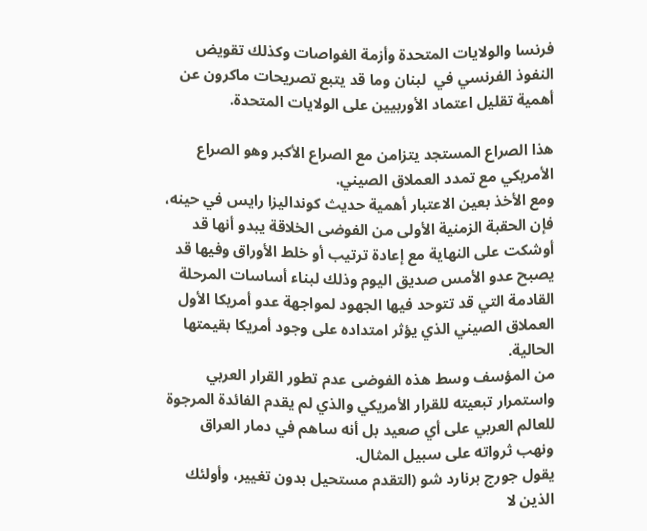فرنسا والولايات المتحدة وأزمة الغواصات وكذلك تقويض النفوذ الفرنسي في  لبنان وما قد يتبع تصريحات ماكرون عن أهمية تقليل اعتماد الأوربيين على الولايات المتحدة.

هذا الصراع المستجد يتزامن مع الصراع الأكبر وهو الصراع الأمريكي مع تمدد العملاق الصيني.
ومع الأخذ بعين الاعتبار أهمية حديث كونداليزا رايس في حينه، فإن الحقبة الزمنية الأولى من الفوضى الخلاقة يبدو أنها قد أوشكت على النهاية مع إعادة ترتيب أو خلط الأوراق وفيها قد يصبح عدو الأمس صديق اليوم وذلك لبناء أساسات المرحلة القادمة التي قد تتوحد فيها الجهود لمواجهة عدو أمريكا الأول العملاق الصيني الذي يؤثر امتداده على وجود أمريكا بقيمتها الحالية.
من المؤسف وسط هذه الفوضى عدم تطور القرار العربي واستمرار تبعيته للقرار الأمريكي والذي لم يقدم الفائدة المرجوة للعالم العربي على أي صعيد بل أنه ساهم في دمار العراق ونهب ثرواته على سبيل المثال.
يقول جورج برنارد شو (التقدم مستحيل بدون تغيير، وأولئك الذين لا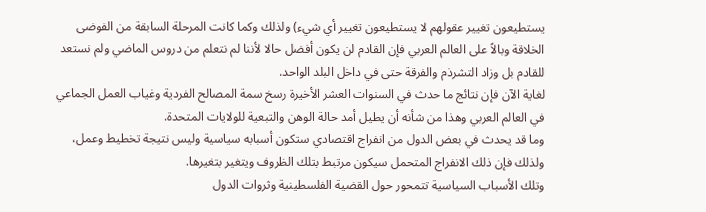يستطيعون تغيير عقولهم لا يستطيعون تغيير أي شيء) ولذلك وكما كانت المرحلة السابقة من الفوضى الخلاقة وبالاً على العالم العربي فإن القادم لن يكون أفضل حالا لأننا لم نتعلم من دروس الماضي ولم نستعد للقادم بل وزاد التشرذم والفرقة حتى في داخل البلد الواحد.
لغاية الآن فإن نتائج ما حدث في السنوات العشر الأخيرة رسخ سمة المصالح الفردية وغياب العمل الجماعي في العالم العربي وهذا من شأنه أن يطيل أمد حالة الوهن والتبعية للولايات المتحدة.
وما قد يحدث في بعض الدول من انفراج اقتصادي ستكون أسبابه سياسية وليس نتيجة تخطيط وعمل، ولذلك فإن ذلك الانفراج المتحمل سيكون مرتبط بتلك الظروف ويتغير بتغيرها.
وتلك الأسباب السياسية تتمحور حول القضية الفلسطينية وثروات الدول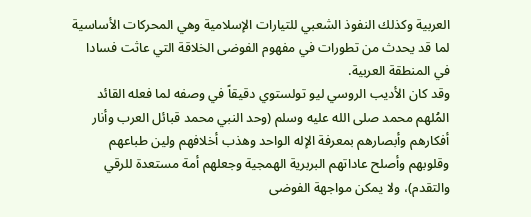العربية وكذلك النفوذ الشعبي للتيارات الإسلامية وهي المحركات الأساسية لما قد يحدث من تطورات في مفهوم الفوضى الخلاقة التي عاثت فسادا في المنطقة العربية.
وقد كان الأديب الروسي ليو تولستوي دقيقاً في وصفه لما فعله القائد المُلهم محمد صلى الله عليه وسلم (وحد النبي محمد قبائل العرب وأنار أفكارهم وأبصارهم بمعرفة الإله الواحد وهذب أخلافهم ولين طباعهم وقلوبهم وأصلح عاداتهم البربرية الهمجية وجعلهم أمة مستعدة للرقي والتقدم)، ولا يمكن مواجهة الفوضى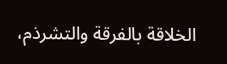الخلاقة بالفرقة والتشرذم،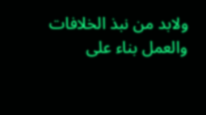ولابد من نبذ الخلافات والعمل بناء على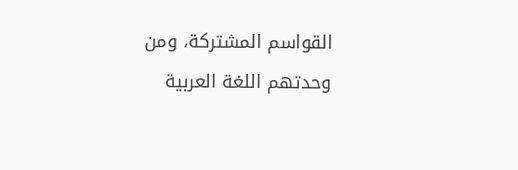القواسم المشتركة، ومن وحدتهم اللغة العربية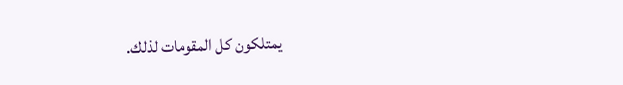يمتلكون كل المقومات لذلك.